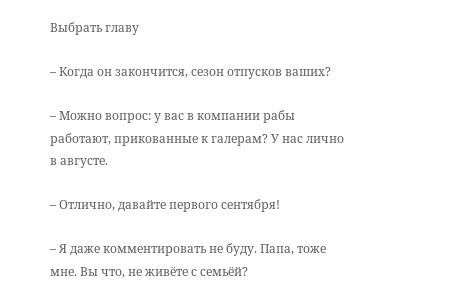Выбрать главу

– Когда он закончится, сезон отпусков ваших?

– Можно вопрос: у вас в компании рабы работают, прикованные к галерам? У нас лично в августе.

– Отлично, давайте первого сентября!

– Я даже комментировать не буду. Папа, тоже мне. Вы что, не живёте с семьёй?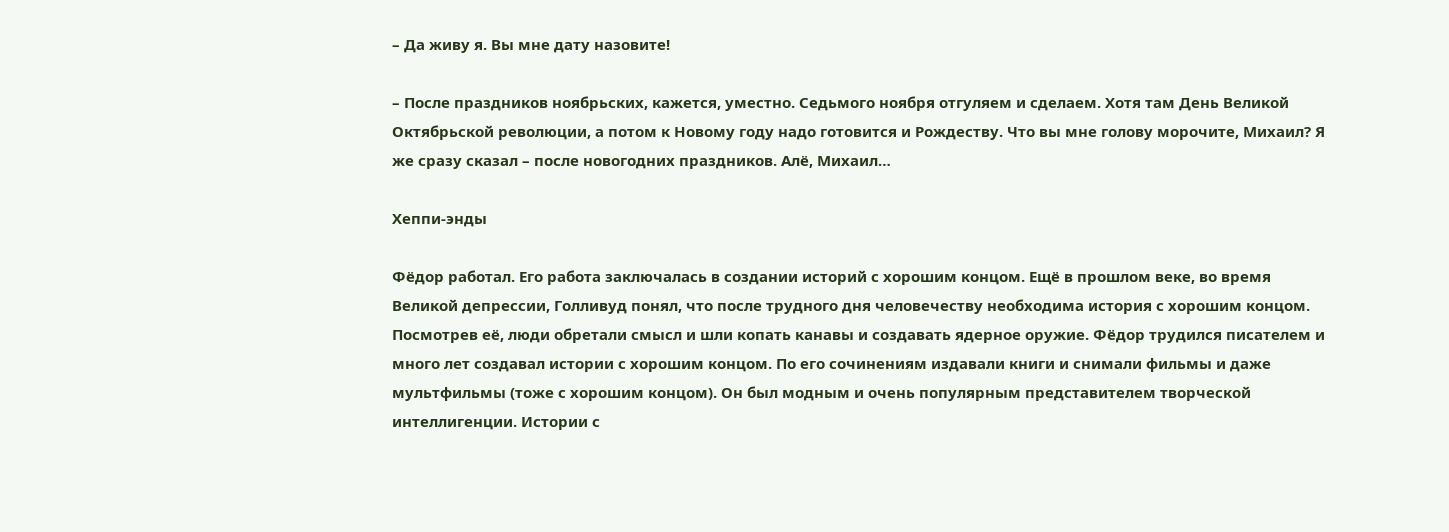– Да живу я. Вы мне дату назовите!

– После праздников ноябрьских, кажется, уместно. Седьмого ноября отгуляем и сделаем. Хотя там День Великой Октябрьской революции, а потом к Новому году надо готовится и Рождеству. Что вы мне голову морочите, Михаил? Я же сразу сказал – после новогодних праздников. Алё, Михаил…

Хеппи-энды

Фёдор работал. Его работа заключалась в создании историй с хорошим концом. Ещё в прошлом веке, во время Великой депрессии, Голливуд понял, что после трудного дня человечеству необходима история с хорошим концом. Посмотрев её, люди обретали смысл и шли копать канавы и создавать ядерное оружие. Фёдор трудился писателем и много лет создавал истории с хорошим концом. По его сочинениям издавали книги и снимали фильмы и даже мультфильмы (тоже с хорошим концом). Он был модным и очень популярным представителем творческой интеллигенции. Истории с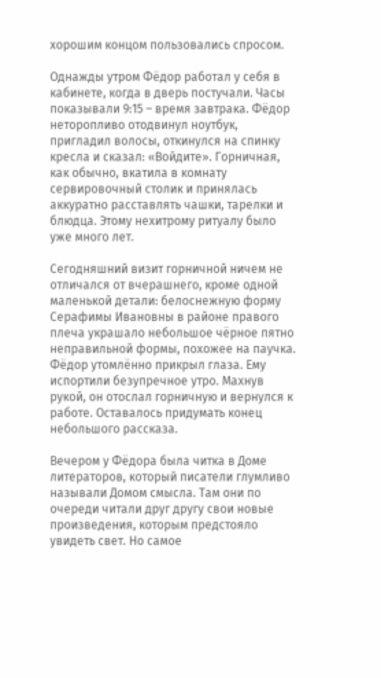хорошим концом пользовались спросом.

Однажды утром Фёдор работал у себя в кабинете, когда в дверь постучали. Часы показывали 9:15 – время завтрака. Фёдор неторопливо отодвинул ноутбук, пригладил волосы, откинулся на спинку кресла и сказал: «Войдите». Горничная, как обычно, вкатила в комнату сервировочный столик и принялась аккуратно расставлять чашки, тарелки и блюдца. Этому нехитрому ритуалу было уже много лет.

Сегодняшний визит горничной ничем не отличался от вчерашнего, кроме одной маленькой детали: белоснежную форму Серафимы Ивановны в районе правого плеча украшало небольшое чёрное пятно неправильной формы, похожее на паучка. Фёдор утомлённо прикрыл глаза. Ему испортили безупречное утро. Махнув рукой, он отослал горничную и вернулся к работе. Оставалось придумать конец небольшого рассказа.

Вечером у Фёдора была читка в Доме литераторов, который писатели глумливо называли Домом смысла. Там они по очереди читали друг другу свои новые произведения, которым предстояло увидеть свет. Но самое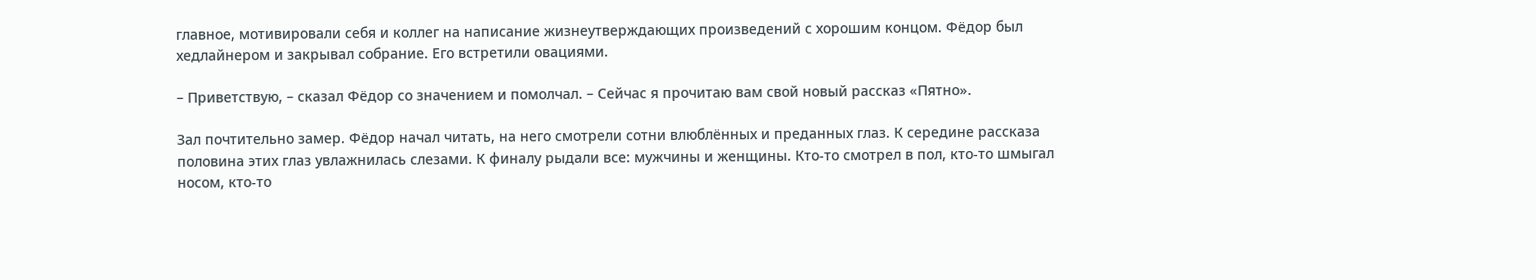главное, мотивировали себя и коллег на написание жизнеутверждающих произведений с хорошим концом. Фёдор был хедлайнером и закрывал собрание. Его встретили овациями.

– Приветствую, – сказал Фёдор со значением и помолчал. – Сейчас я прочитаю вам свой новый рассказ «Пятно».

Зал почтительно замер. Фёдор начал читать, на него смотрели сотни влюблённых и преданных глаз. К середине рассказа половина этих глаз увлажнилась слезами. К финалу рыдали все: мужчины и женщины. Кто-то смотрел в пол, кто-то шмыгал носом, кто-то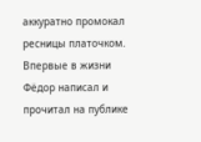аккуратно промокал ресницы платочком. Впервые в жизни Фёдор написал и прочитал на публике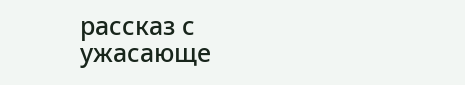рассказ с ужасающе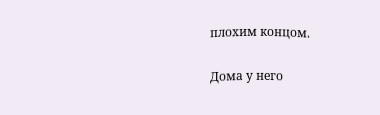плохим концом.

Дома у него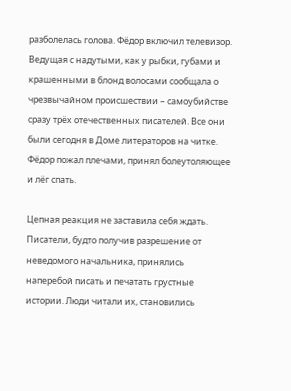разболелась голова. Фёдор включил телевизор. Ведущая с надутыми, как у рыбки, губами и крашенными в блонд волосами сообщала о чрезвычайном происшествии – самоубийстве сразу трёх отечественных писателей. Все они были сегодня в Доме литераторов на читке. Фёдор пожал плечами, принял болеутоляющее и лёг спать.

Цепная реакция не заставила себя ждать. Писатели, будто получив разрешение от неведомого начальника, принялись наперебой писать и печатать грустные истории. Люди читали их, становились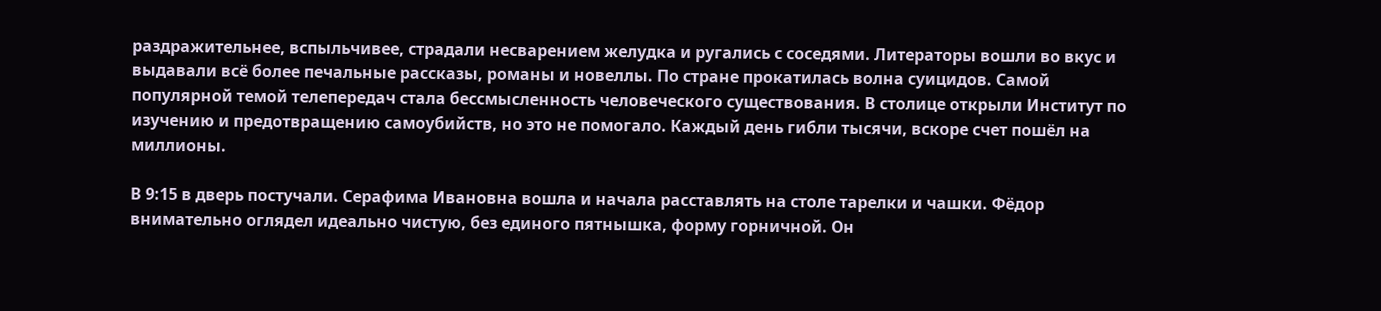раздражительнее, вспыльчивее, страдали несварением желудка и ругались с соседями. Литераторы вошли во вкус и выдавали всё более печальные рассказы, романы и новеллы. По стране прокатилась волна суицидов. Самой популярной темой телепередач стала бессмысленность человеческого существования. В столице открыли Институт по изучению и предотвращению самоубийств, но это не помогало. Каждый день гибли тысячи, вскоре счет пошёл на миллионы.

В 9:15 в дверь постучали. Серафима Ивановна вошла и начала расставлять на столе тарелки и чашки. Фёдор внимательно оглядел идеально чистую, без единого пятнышка, форму горничной. Он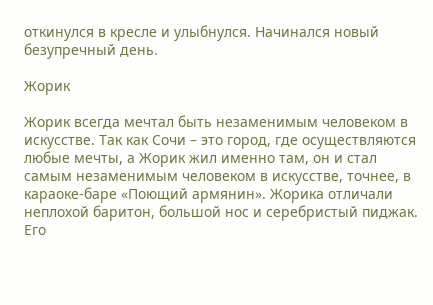откинулся в кресле и улыбнулся. Начинался новый безупречный день.

Жорик

Жорик всегда мечтал быть незаменимым человеком в искусстве. Так как Сочи – это город, где осуществляются любые мечты, а Жорик жил именно там, он и стал самым незаменимым человеком в искусстве, точнее, в караоке-баре «Поющий армянин». Жорика отличали неплохой баритон, большой нос и серебристый пиджак. Его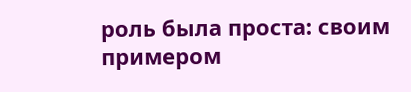роль была проста: своим примером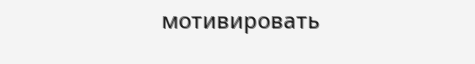мотивировать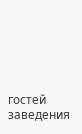гостей заведения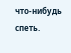что-нибудь спеть.